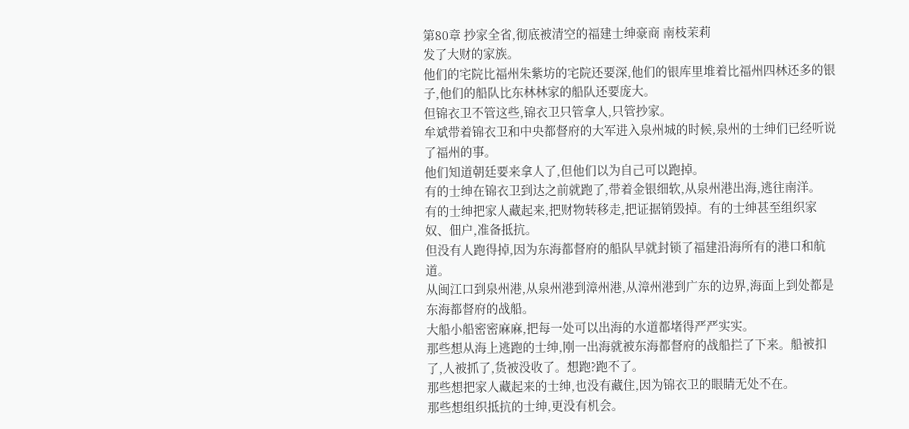第80章 抄家全省,彻底被清空的福建士绅豪商 南枝茉莉
发了大财的家族。
他们的宅院比福州朱紫坊的宅院还要深,他们的银库里堆着比福州四林还多的银子,他们的船队比东林林家的船队还要庞大。
但锦衣卫不管这些,锦衣卫只管拿人,只管抄家。
牟斌带着锦衣卫和中央都督府的大军进入泉州城的时候,泉州的士绅们已经听说了福州的事。
他们知道朝廷要来拿人了,但他们以为自己可以跑掉。
有的士绅在锦衣卫到达之前就跑了,带着金银细软,从泉州港出海,逃往南洋。
有的士绅把家人藏起来,把财物转移走,把证据销毁掉。有的士绅甚至组织家奴、佃户,准备抵抗。
但没有人跑得掉,因为东海都督府的船队早就封锁了福建沿海所有的港口和航道。
从闽江口到泉州港,从泉州港到漳州港,从漳州港到广东的边界,海面上到处都是东海都督府的战船。
大船小船密密麻麻,把每一处可以出海的水道都堵得严严实实。
那些想从海上逃跑的士绅,刚一出海就被东海都督府的战船拦了下来。船被扣了,人被抓了,货被没收了。想跑?跑不了。
那些想把家人藏起来的士绅,也没有藏住,因为锦衣卫的眼睛无处不在。
那些想组织抵抗的士绅,更没有机会。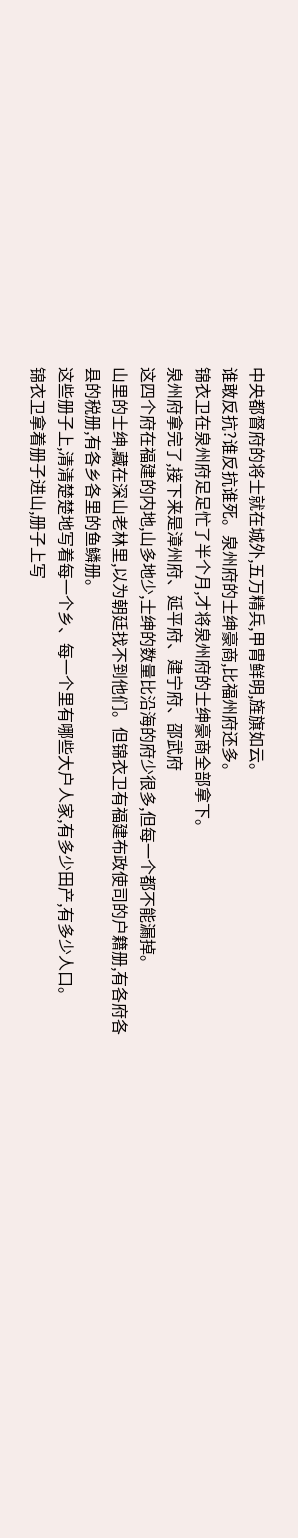中央都督府的将士就在城外,五万精兵,甲胄鲜明,旌旗如云。
谁敢反抗?谁反抗谁死。泉州府的士绅豪商,比福州府还多。
锦衣卫在泉州府足足忙了半个月,才将泉州府的士绅豪商全部拿下。
泉州府拿完了,接下来是漳州府、延平府、建宁府、邵武府
这四个府在福建的内地,山多地少,士绅的数量比沿海的府少很多,但每一个都不能漏掉。
山里的士绅,藏在深山老林里,以为朝廷找不到他们。但锦衣卫有福建布政使司的户籍册,有各府各县的税册,有各乡各里的鱼鳞册。
这些册子上,清清楚楚地写着每一个乡、每一个里有哪些大户人家,有多少田产,有多少人口。
锦衣卫拿着册子进山,册子上写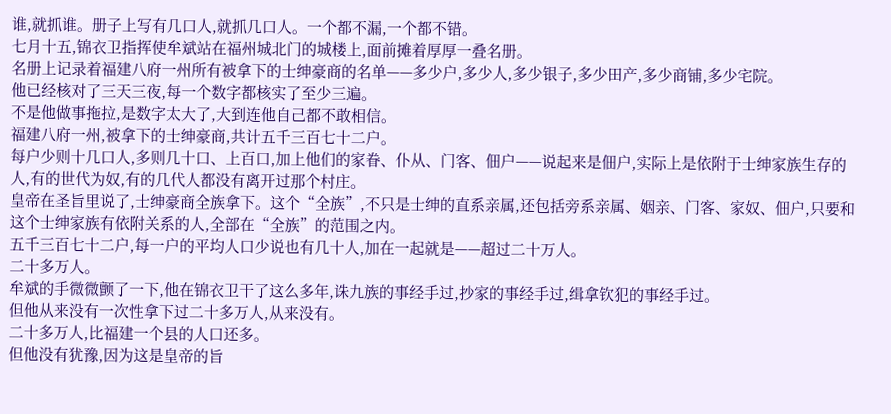谁,就抓谁。册子上写有几口人,就抓几口人。一个都不漏,一个都不错。
七月十五,锦衣卫指挥使牟斌站在福州城北门的城楼上,面前摊着厚厚一叠名册。
名册上记录着福建八府一州所有被拿下的士绅豪商的名单——多少户,多少人,多少银子,多少田产,多少商铺,多少宅院。
他已经核对了三天三夜,每一个数字都核实了至少三遍。
不是他做事拖拉,是数字太大了,大到连他自己都不敢相信。
福建八府一州,被拿下的士绅豪商,共计五千三百七十二户。
每户少则十几口人,多则几十口、上百口,加上他们的家眷、仆从、门客、佃户——说起来是佃户,实际上是依附于士绅家族生存的人,有的世代为奴,有的几代人都没有离开过那个村庄。
皇帝在圣旨里说了,士绅豪商全族拿下。这个“全族”,不只是士绅的直系亲属,还包括旁系亲属、姻亲、门客、家奴、佃户,只要和这个士绅家族有依附关系的人,全部在“全族”的范围之内。
五千三百七十二户,每一户的平均人口少说也有几十人,加在一起就是——超过二十万人。
二十多万人。
牟斌的手微微颤了一下,他在锦衣卫干了这么多年,诛九族的事经手过,抄家的事经手过,缉拿钦犯的事经手过。
但他从来没有一次性拿下过二十多万人,从来没有。
二十多万人,比福建一个县的人口还多。
但他没有犹豫,因为这是皇帝的旨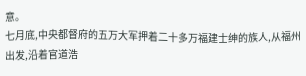意。
七月底,中央都督府的五万大军押着二十多万福建士绅的族人,从福州出发,沿着官道浩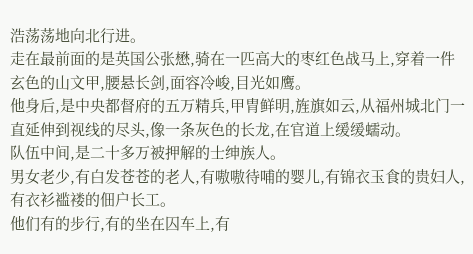浩荡荡地向北行进。
走在最前面的是英国公张懋,骑在一匹高大的枣红色战马上,穿着一件玄色的山文甲,腰悬长剑,面容冷峻,目光如鹰。
他身后,是中央都督府的五万精兵,甲胄鲜明,旌旗如云,从福州城北门一直延伸到视线的尽头,像一条灰色的长龙,在官道上缓缓蠕动。
队伍中间,是二十多万被押解的士绅族人。
男女老少,有白发苍苍的老人,有嗷嗷待哺的婴儿,有锦衣玉食的贵妇人,有衣衫褴褛的佃户长工。
他们有的步行,有的坐在囚车上,有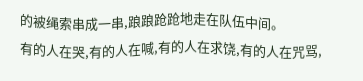的被绳索串成一串,踉踉跄跄地走在队伍中间。
有的人在哭,有的人在喊,有的人在求饶,有的人在咒骂,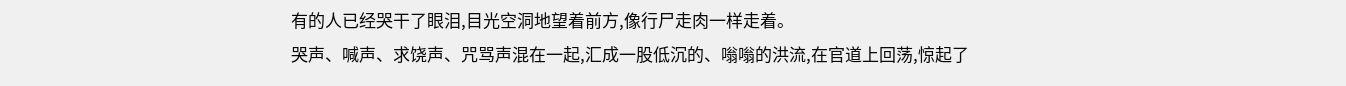有的人已经哭干了眼泪,目光空洞地望着前方,像行尸走肉一样走着。
哭声、喊声、求饶声、咒骂声混在一起,汇成一股低沉的、嗡嗡的洪流,在官道上回荡,惊起了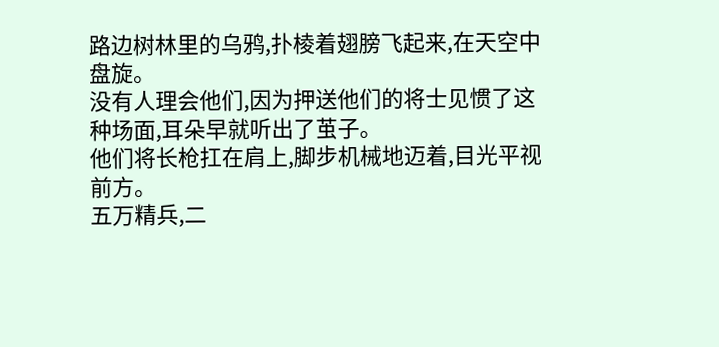路边树林里的乌鸦,扑棱着翅膀飞起来,在天空中盘旋。
没有人理会他们,因为押送他们的将士见惯了这种场面,耳朵早就听出了茧子。
他们将长枪扛在肩上,脚步机械地迈着,目光平视前方。
五万精兵,二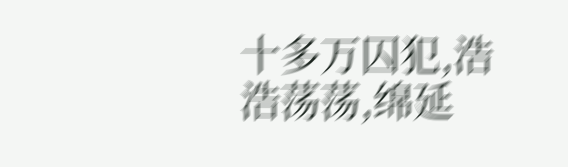十多万囚犯,浩浩荡荡,绵延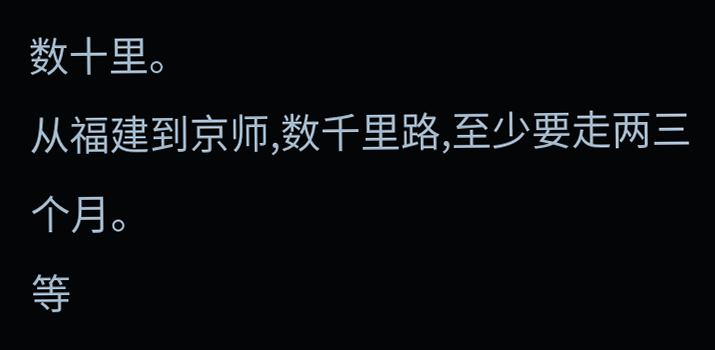数十里。
从福建到京师,数千里路,至少要走两三个月。
等